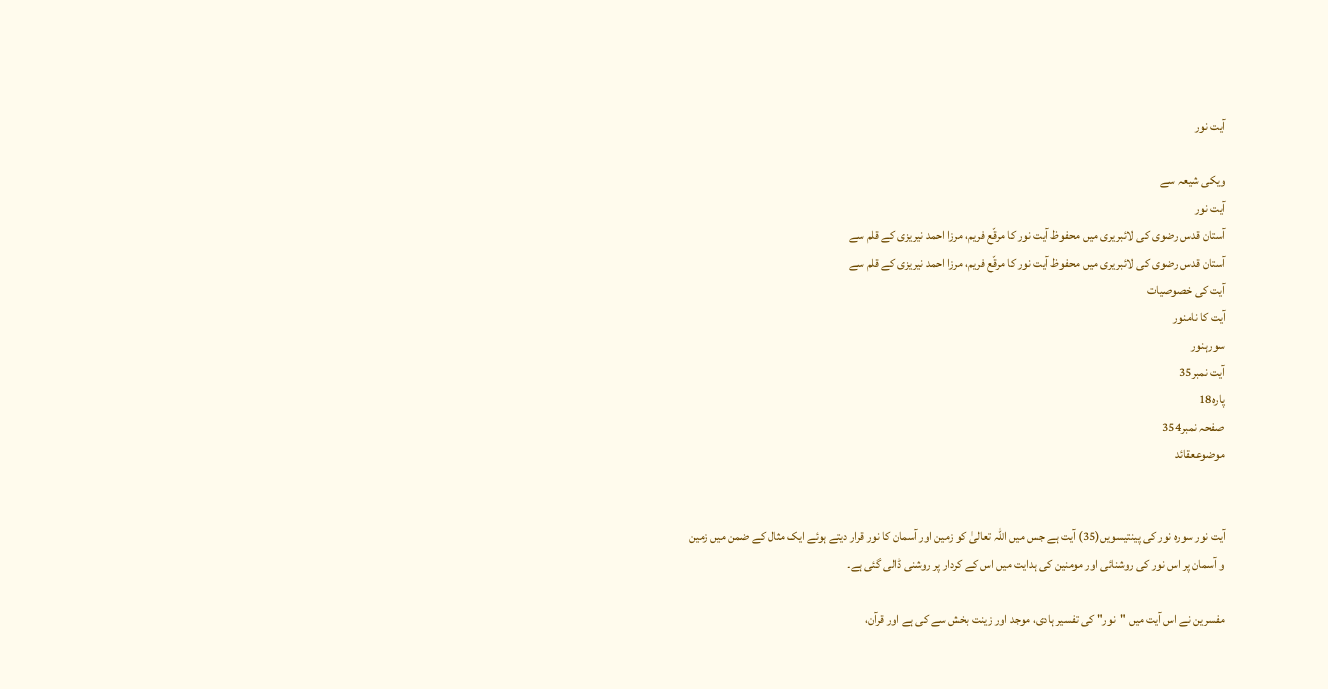آیت نور

ویکی شیعہ سے
آیت نور
آستان قدس رضوی کی لائبریری میں محفوظ آیت نور کا مرقّع فریم، مرزا احمد نیریزی کے قلم سے
آستان قدس رضوی کی لائبریری میں محفوظ آیت نور کا مرقّع فریم، مرزا احمد نیریزی کے قلم سے
آیت کی خصوصیات
آیت کا نامنور
سورہنور
آیت نمبر35
پارہ18
صفحہ نمبر354
موضوععقائد


آیت نور سورہ نور کی پینتیسویں(35) آیت ہے جس میں اللہ تعالیٰ کو زمین اور آسمان کا نور قرار دیتے ہوئے ایک مثال کے ضمن میں زمین و آسمان پر اس نور کی روشنائی اور مومنین کی ہدایت میں اس کے کردار پر روشنی ڈالی گئی ہے۔

مفسرین نے اس آیت میں "نور" کی تفسیر ہادی، موجد اور زینت بخش سے کی ہے اور قرآن،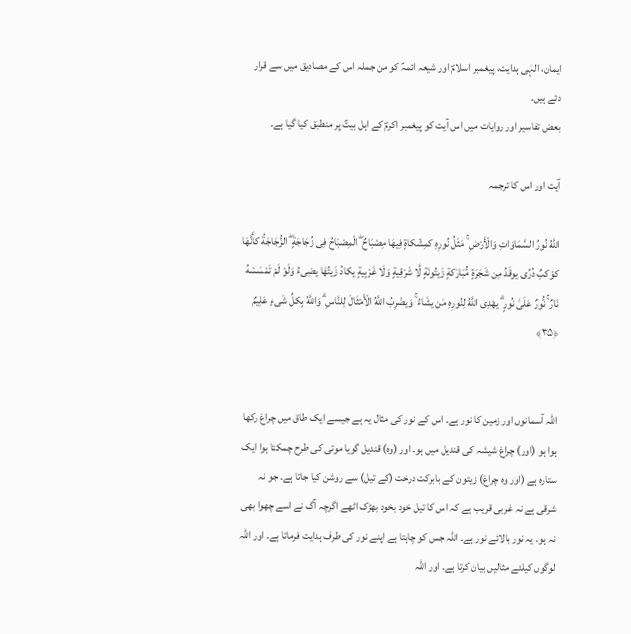ایمان، الہٰی ہدایت، پیغمبر اسلامؐ اور شیعہ ائمہؑ کو من جملہ اس کے مصادیق میں سے قرار دئے ہیں۔
بعض تفاسیر اور روایات میں اس آیت کو پیغمبر اکرمؐ کے اہل بیتؑ پر منطبق کیا گیا ہے۔

آیت اور اس کا ترجمہ

اللَّهُ نُورُ‌ السَّمَاوَاتِ وَالْأَرْ‌ضِ ۚ مَثَلُ نُورِ‌هِ کمِشْکاةٍ فِیهَا مِصْبَاحٌ ۖ الْمِصْبَاحُ فِی زُجَاجَةٍ ۖ الزُّجَاجَةُ کأَنَّهَا کوْکبٌ دُرِّ‌ی یوقَدُ مِن شَجَرَ‌ةٍ مُّبَارَ‌کةٍ زَیتُونَةٍ لَّا شَرْ‌قِیةٍ وَلَا غَرْ‌بِیةٍ یکادُ زَیتُهَا یضِیءُ وَلَوْ لَمْ تَمْسَسْهُ نَارٌ‌ ۚ نُّورٌ‌ عَلَیٰ نُورٍ‌ ۗ یهْدِی اللَّهُ لِنُورِ‌هِ مَن یشَاءُ ۚ وَیضْرِ‌بُ اللَّهُ الْأَمْثَالَ لِلنَّاسِ ۗ وَاللَّهُ بِکلِّ شَیءٍ عَلِیمٌ ﴿۳۵﴾


اللہ آسمانوں اور زمین کا نور ہے۔ اس کے نور کی مثال یہ ہے جیسے ایک طاق میں چراغ رکھا ہوا ہو (اور) چراغ شیشہ کی قندیل میں ہو۔ اور (وہ) قندیل گویا موتی کی طرح چمکتا ہوا ایک ستارہ ہے (اور وہ چراغ) زیتون کے بابرکت درخت (کے تیل) سے روشن کیا جاتا ہے۔ جو نہ شرقی ہے نہ غربی قریب ہے کہ اس کا تیل خود بخود بھڑک اٹھے اگرچہ آگ نے اسے چھوا بھی نہ ہو۔ یہ نور بالائے نور ہے۔ اللہ جس کو چاہتا ہے اپنے نور کی طرف ہدایت فرماتا ہے۔ اور اللہ لوگوں کیلئے مثالیں بیان کرتا ہے۔ اور اللہ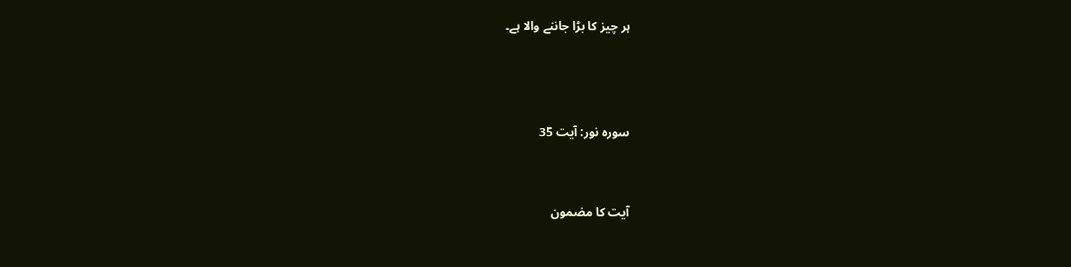ہر چیز کا بڑا جاننے والا ہے۔



سورہ نور: آیت 35


آیت کا مضمون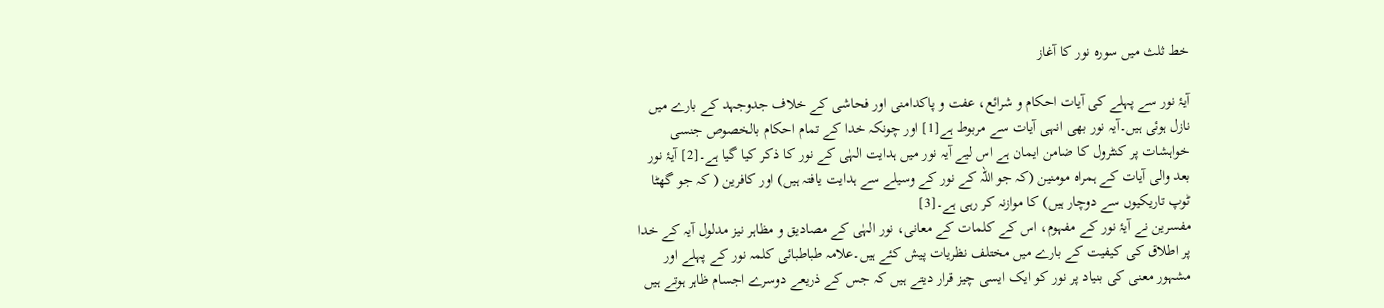خط ثلث میں سورہ نور کا آغاز

آیۂ نور سے پہلے کی آیات احکام و شرائع، عفت و پاکدامنی اور فحاشی کے خلاف جدوجہد کے بارے میں نازل ہوئی ہیں۔آیہ نور بھی انہی آیات سے مربوط ہے[1] اور چونکہ خدا کے تمام احکام بالخصوص جنسی خواہشات پر کنٹرول کا ضامن ایمان ہے اس لیے آیہ نور میں ہدایت الہٰی کے نور کا ذکر کیا گیا ہے۔[2] آیۂ نور بعد والی آیات کے ہمراہ مومنین (کہ جو اللہ کے نور کے وسیلے سے ہدایت یافتہ ہیں) اور کافرین ( کہ جو گھٹا ٹوپ تاریکیوں سے دوچار ہیں) کا موازنہ کر رہی ہے۔[3]
مفسرین نے آیۂ نور کے مفہوم، اس کے کلمات کے معانی، نور الہٰی کے مصادیق و مظاہر نیز مدلول آیہ کے خدا پر اطلاق کی کیفیت کے بارے میں مختلف نظریات پیش کئے ہیں۔علامہ طباطبائی کلمہ نور کے پہلے اور مشہور معنی کی بنیاد پر نور کو ایک ایسی چیز قرار دیتے ہیں کہ جس کے ذریعے دوسرے اجسام ظاہر ہوتے ہیں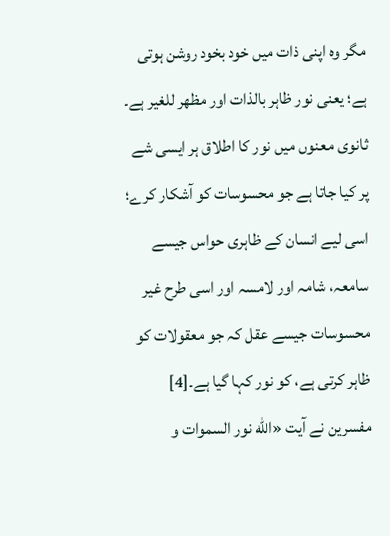مگر وہ اپنی ذات میں خود بخود روشن ہوتی ہے؛ یعنی نور ظاہر بالذات اور مظھر للغیر ہے۔ ثانوی معنوں میں نور کا اطلاق ہر ایسی شے پر کیا جاتا ہے جو محسوسات کو آشکار کرے؛ اسی لیے انسان کے ظاہری حواس جیسے سامعہ، شامہ اور لامسہ اور اسی طرح غیر محسوسات جیسے عقل کہ جو معقولات کو ظاہر کرتی ہے، کو نور کہا گیا ہے۔[4]
مفسرین نے آیت «الله نور السموات و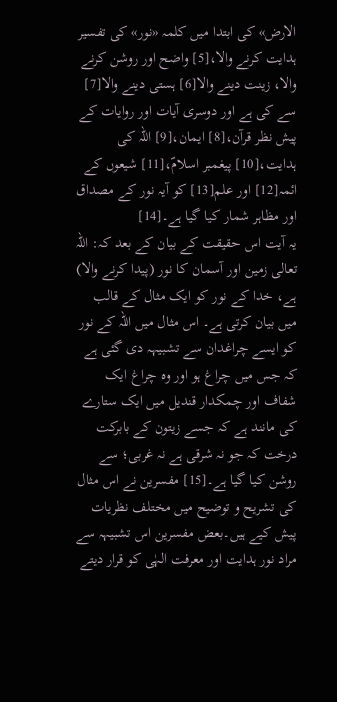الارض» کی ابتدا میں کلمہ «نور» کی تفسیر ہدایت کرنے والا،[5] واضح اور روشن کرنے والا، زینت دینے والا[6] ہستی دینے والا[7] سے کی ہے اور دوسری آیات اور روایات کے پیش نظر قرآن،[8] ایمان،[9] اللہ کی ہدایت،[10] پیغمبر اسلامؐ،[11] شیعوں کے ائمہ[12] اور علم[13] کو آیہ نور کے مصداق اور مظاہر شمار کیا گیا ہے۔[14]
یہ آیت اس حقیقت کے بیان کے بعد کہ: اللہ تعالی زمین اور آسمان کا نور (پیدا کرنے والا) ہے، خدا کے نور کو ایک مثال کے قالب میں بیان کرتی ہے۔ اس مثال میں اللہ کے نور کو ایسے چراغدان سے تشبیہہ دی گئی ہے کہ جس میں چراغ ہو اور وہ چراغ ایک شفاف اور چمکدار قندیل میں ایک ستارے کی مانند ہے کہ جسے زیتون کے بابرکت درخت کہ جو نہ شرقی ہے نہ غربی؛ سے روشن کیا گیا ہے۔[15] مفسرین نے اس مثال کی تشریح و توضیح میں مختلف نظریات پیش کیے ہیں۔بعض مفسرین اس تشبیہہ سے مراد نور ہدایت اور معرفت الہٰی کو قرار دیتے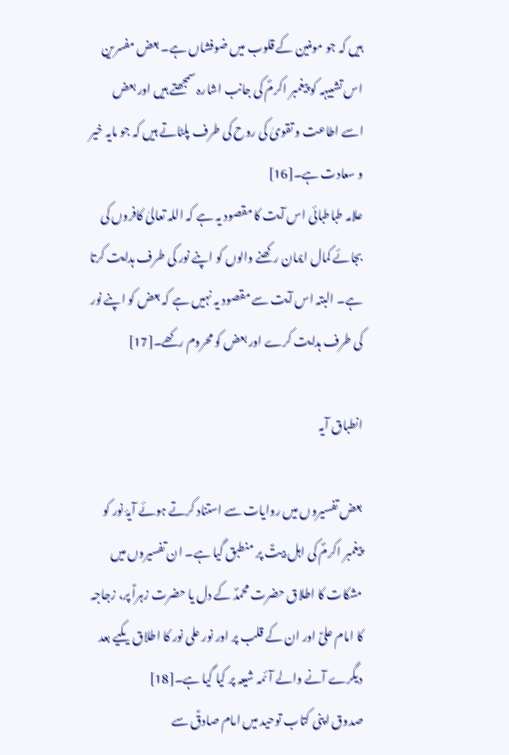ہیں کہ جو مومنین کے قلوب میں ضوفشاں ہے۔ بعض مفسرین اس تشبیہہ کو پیغمبر اکرمؐ کی جانب اشارہ سمجھتے ہیں اور بعض اسے اطاعت و تقویٰ کی روح کی طرف پلٹاتے ہیں کہ جو مایہ خیر و سعادت ہے۔[16]
علامہ طباطبائی اس آیت کا مقصود یہ ہے کہ اللہ تعالیٰ کافروں کی بجائے کمال ایمان رکھنے والوں کو اپنے نور کی طرف ہدایت کرتا ہے۔ البتہ اس آیت سے مقصود یہ نہیں ہے کہ بعض کو اپنے نور کی طرف ہدایت کرے اور بعض کو محروم رکھے۔[17]

انطباق آیہ

بعض تفسیروں میں روایات سے استناد کرتے ہوئے آیۂ نور کو پیغمبر اکرمؐ کی اہل بیتؑ پر منطبق گیا ہے۔ ان تفسیروں میں مشکات کا اطلاق حضرت محمدؐ کے دل یا حضرت زہراؑ پر، زجاجہ کا امام علیؑ اور ان کے قلب پر اور نور علی نور کا اطلاق یکیے بعد دیگرے آنے والے آئمہ شیعہ پر کیا گیا ہے۔[18]
صدوق اپنی کتاب توحید میں امام صادقؑ سے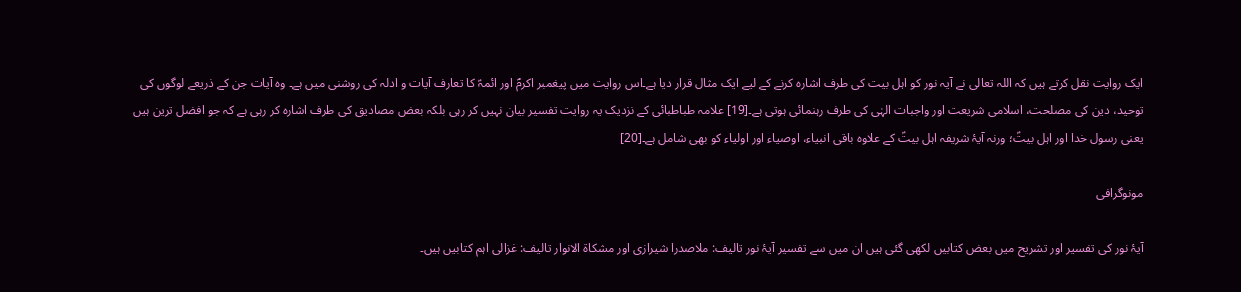ایک روایت نقل کرتے ہیں کہ اللہ تعالی نے آیہ نور کو اہل بیت کی طرف اشارہ کرنے کے لیے ایک مثال قرار دیا ہے۔اس روایت میں پیغمبر اکرمؐ اور ائمہؑ کا تعارف آیات و ادلہ کی روشنی میں ہے۔ وہ آیات جن کے ذریعے لوگوں کی توحید، دین کی مصلحت، اسلامی شریعت اور واجبات الہٰی کی طرف رہنمائی ہوتی ہے۔[19] علامہ طباطبائی کے نزدیک یہ روایت تفسیر بیان نہیں کر رہی بلکہ بعض مصادیق کی طرف اشارہ کر رہی ہے کہ جو افضل ترین ہیں یعنی رسول خدا اور اہل بیتؑ؛ ورنہ آیۂ شریفہ اہل بیتؑ کے علاوہ باقی انبیاء، اوصیاء اور اولیاء کو بھی شامل ہے۔[20]

مونوگرافی

آیۂ نور کی تفسیر اور تشریح میں بعض کتابیں لکھی گئی ہیں ان میں سے تفسیر آیۂ نور تالیف: ملاصدرا شیرازی اور مشکاة الانوار تالیف: غزالی اہم کتابیں ہیں۔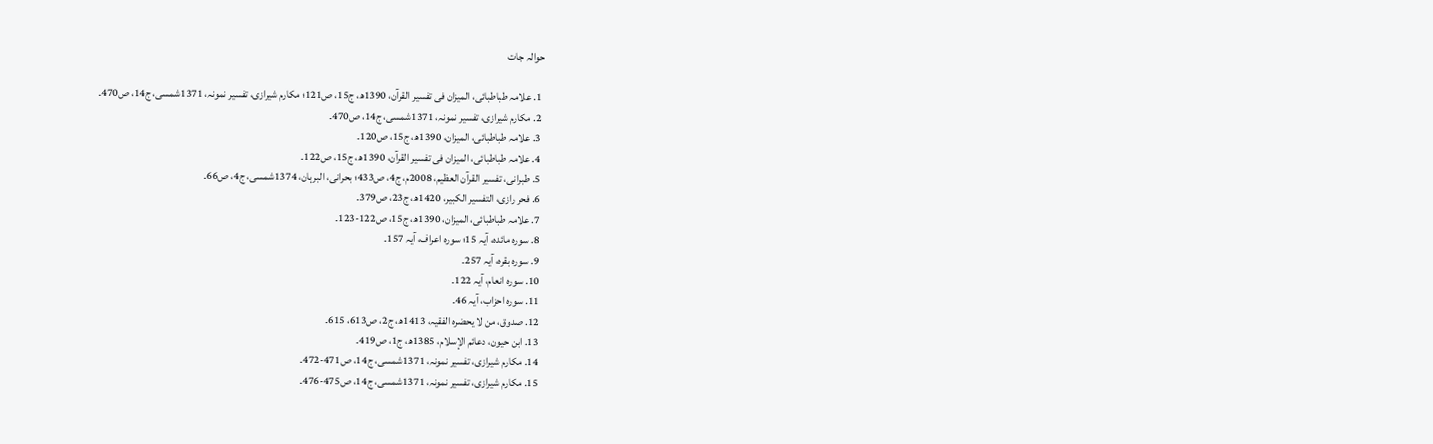حوالہ جات

  1. علامہ طباطبائی، المیزان فی تفسیر القرآن، 1390ھ، ج15، ص121؛ مکارم شیرازی، تفسیر نمونہ، 1371شمسی، ج14، ص470۔
  2. مکارم شیرازی، تفسیر نمونہ، 1371شمسی، ج14، ص470۔
  3. علامہ طباطبائی، المیزان، 1390ھ، ج15، ص120۔
  4. علامہ طباطبائی، المیزان فی تفسیر القرآن، 1390ھ، ج15، ص122۔
  5. طبرانی، تفسير القرآن العظيم، 2008م، ج4، ص433؛ بحرانی،‌ البرہان، 1374شمسی، ج4، ص66۔
  6. فحر رازی، التفسیر الکبیر، 1420ھ، ج23، ص379۔
  7. علامہ طباطبائی، المیزان، 1390ھ، ج15، ص122-123۔
  8. سورہ مائدہ، آیہ 15؛ سورہ اعراف، آیہ 157۔
  9. سورہ بقرہ، آیہ 257۔
  10. سورہ انعام، آیہ 122۔
  11. سورہ احزاب، آیہ 46۔
  12. صدوق، من لا يحضرہ الفقيہ، 1413ھ، ج2، ص613، 615۔
  13. ابن حیون، دعائم الإسلام، 1385ھ، ج1، ص419۔
  14. مکارم شیرازی، تفسیر نمونہ، 1371شمسی، ج14، ص471-472۔
  15. مکارم شیرازی، تفسیر نمونہ، 1371شمسی، ج14، ص475-476۔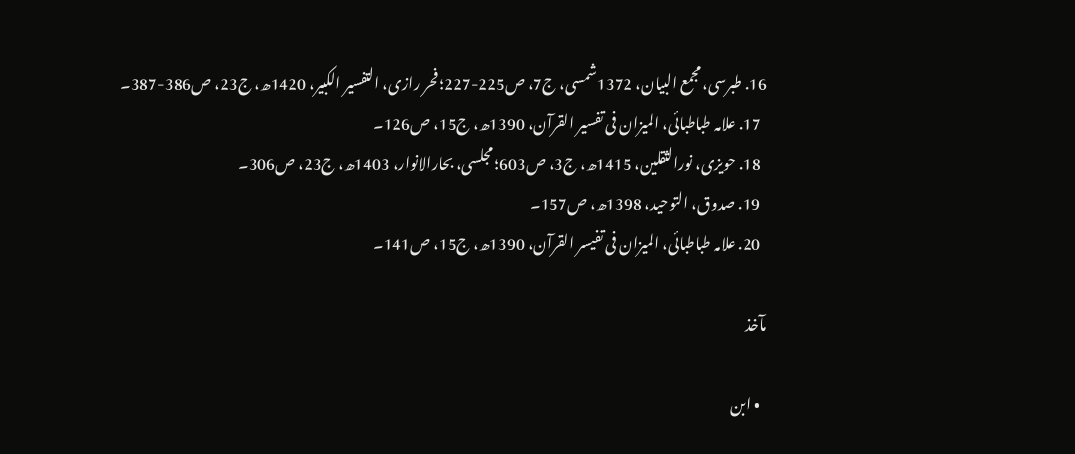16. طبرسی، مجمع البیان، 1372شمسی، ج7، ص225-227؛ فحر رازی، التفسیر الکبیر، 1420ھ، ج23، ص386-387۔
  17. علامہ طباطبائی، المیزان فی تفسیر القرآن، 1390ھ، ج15، ص126۔
  18. حویزی، نورالثقلین، 1415ھ، ج3، ص603؛ مجلسی، بحارالانوار، 1403ھ، ج23، ص306۔
  19. صدوق، التوحید، 1398ھ، ص157۔
  20. علامہ طباطبائی، المیزان فی تفیسر القرآن، 1390ھ، ج15، ص141۔

مآخذ

  • ابن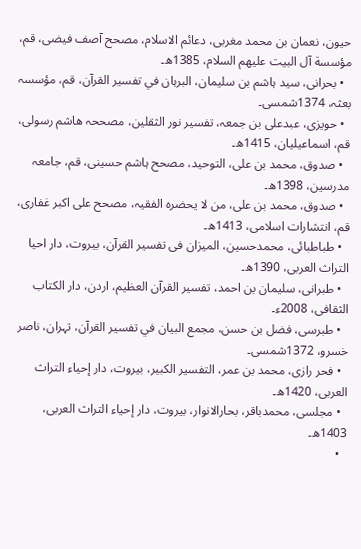حيون، نعمان بن محمد مغربى، دعائم الاسلام، مصحح آصف فيضى، قم، مؤسسة آل البيت عليھم السلام، 1385ھ۔
  • بحرانى، سيد ہاشم بن سليمان، البرہان في تفسير القرآن، قم، مؤسسہ بعثہ، 1374شمسی۔
  • حويزى، عبدعلى بن جمعہ، تفسیر نور الثقلین، مصححہ هاشم رسولى، قم، اسماعیلیان، 1415ھ۔
  • صدوق، محمد بن علی، التوحید، مصحح ہاشم حسينى، قم، جامعہ مدرسین، 1398ھ۔
  • صدوق، محمد بن علی، من لا یحضرہ الفقیہ، مصحح على اكبر غفارى، قم، انتشارات اسلامی، 1413ھ۔
  • طباطبائی، محمدحسین، المیزان فی تفسیر القرآن، بیروت، دار احیا التراث العربی، 1390ھ۔
  • طبرانى، سليمان بن احمد، تفسير القرآن العظيم، اردن، دار الكتاب الثقافی، 2008ء۔
  • طبرسی، فضل بن حسن، مجمع البيان في تفسير القرآن، تہران، ناصر خسرو، 1372شمسی۔
  • فحر رازی، محمد بن عمر، التفسیر الکبیر، بیروت، دار إحياء التراث العربی، 1420ھ۔
  • مجلسی، محمدباقر، بحارالانوار، بیروت، دار إحياء التراث العربی، 1403ھ۔
  •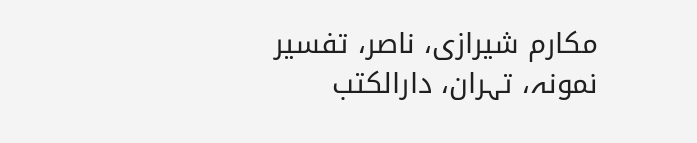مکارم شیرازی، ناصر، تفسیر نمونہ، تہران، دارالکتب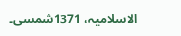الاسلامیہ، 1371شمسی۔